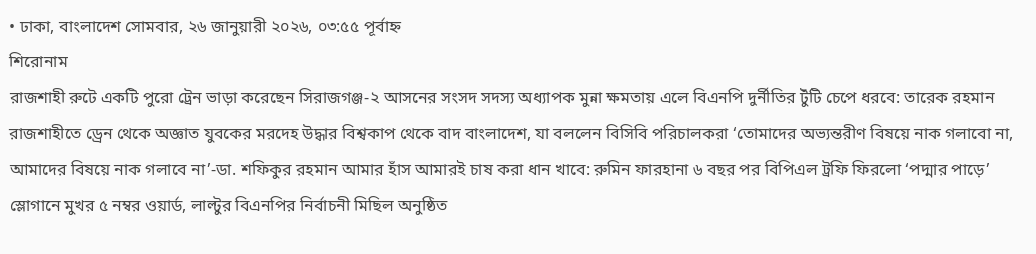• ঢাকা, বাংলাদেশ সোমবার, ২৬ জানুয়ারী ২০২৬, ০৩:৫৫ পূর্বাহ্ন
শিরোনাম
রাজশাহী রুটে একটি পুরো ট্রেন ভাড়া করেছেন সিরাজগঞ্জ-২ আসনের সংসদ সদস্য অধ্যাপক মুন্না ক্ষমতায় এলে বিএনপি দুর্নীতির টুঁটি চেপে ধরবে: তারেক রহমান রাজশাহীতে ড্রেন থেকে অজ্ঞাত যুবকের মরদেহ উদ্ধার বিশ্বকাপ থেকে বাদ বাংলাদেশ, যা বললেন বিসিবি পরিচালকরা ‘তোমাদের অভ্যন্তরীণ বিষয়ে নাক গলাবো না, আমাদের বিষয়ে নাক গলাবে না’-ডা. শফিকুর রহমান আমার হাঁস আমারই চাষ করা ধান খাবে: রুমিন ফারহানা ৬ বছর পর বিপিএল ট্রফি ফিরলো ‘পদ্মার পাড়ে’ স্লোগানে মুখর ৫ নম্বর ওয়ার্ড, লাল্টুর বিএনপির নির্বাচনী মিছিল অনুষ্ঠিত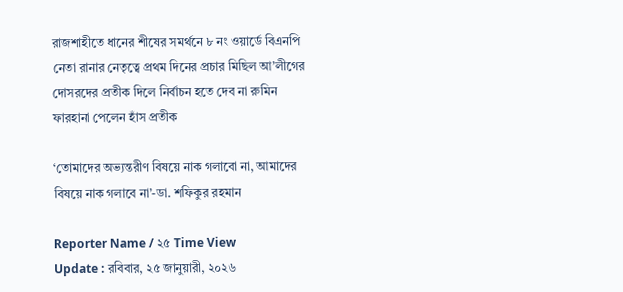রাজশাহীতে ধানের শীষের সমর্থনে ৮ নং ওয়ার্ডে বিএনপি নেতা রানার নেতৃত্বে প্রথম দিনের প্রচার মিছিল আ’লীগের দোসরদের প্রতীক দিলে নির্বাচন হতে দেব না রুমিন ফারহানা পেলেন হাঁস প্রতীক

‘তোমাদের অভ্যন্তরীণ বিষয়ে নাক গলাবো না, আমাদের বিষয়ে নাক গলাবে না’-ডা. শফিকুর রহমান

Reporter Name / ২৫ Time View
Update : রবিবার, ২৫ জানুয়ারী, ২০২৬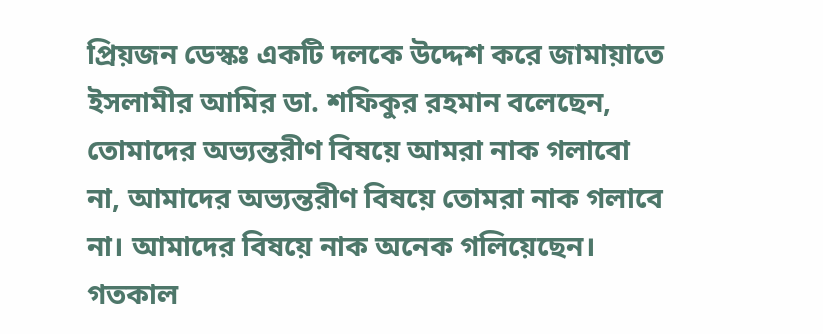প্রিয়জন ডেস্কঃ একটি দলকে উদ্দেশ করে জামায়াতে ইসলামীর আমির ডা. শফিকুর রহমান বলেছেন, তোমাদের অভ্যন্তরীণ বিষয়ে আমরা নাক গলাবো না, আমাদের অভ্যন্তরীণ বিষয়ে তোমরা নাক গলাবে না। আমাদের বিষয়ে নাক অনেক গলিয়েছেন। গতকাল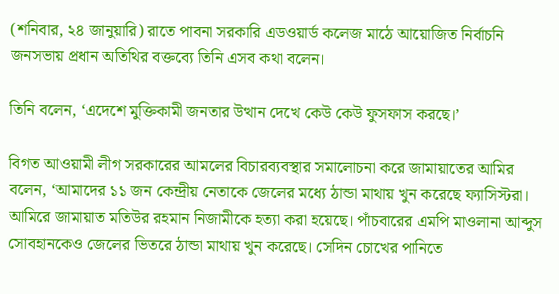(শনিবার, ২৪ জানুয়ারি) রাতে পাবনা সরকারি এডওয়ার্ড কলেজ মাঠে আয়োজিত নির্বাচনি জনসভায় প্রধান অতিথির বক্তব্যে তিনি এসব কথা বলেন।

তিনি বলেন, ‘এদেশে মুক্তিকামী জনতার উত্থান দেখে কেউ কেউ ফুসফাস করছে।’

বিগত আওয়ামী লীগ সরকারের আমলের বিচারব্যবস্থার সমালোচনা করে জামায়াতের আমির বলেন, ‘আমাদের ১১ জন কেন্দ্রীয় নেতাকে জেলের মধ্যে ঠান্ডা মাথায় খুন করেছে ফ্যাসিস্টরা। আমিরে জামায়াত মতিউর রহমান নিজামীকে হত্যা করা হয়েছে। পাঁচবারের এমপি মাওলানা আব্দুস সোবহানকেও জেলের ভিতরে ঠান্ডা মাথায় খুন করেছে। সেদিন চোখের পানিতে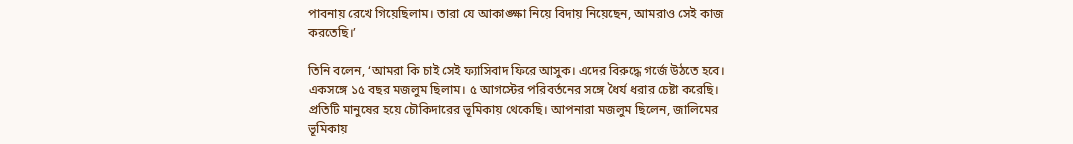পাবনায় রেখে গিয়েছিলাম। তারা যে আকাঙ্ক্ষা নিয়ে বিদায় নিয়েছেন, আমরাও সেই কাজ করতেছি।’

তিনি বলেন, ‘আমরা কি চাই সেই ফ্যাসিবাদ ফিরে আসুক। এদের বিরুদ্ধে গর্জে উঠতে হবে। একসঙ্গে ১৫ বছর মজলুম ছিলাম। ৫ আগস্টের পরিবর্তনের সঙ্গে ধৈর্য ধরার চেষ্টা করেছি। প্রতিটি মানুষের হয়ে চৌকিদারের ভূমিকায় থেকেছি। আপনারা মজলুম ছিলেন, জালিমের ভূমিকায়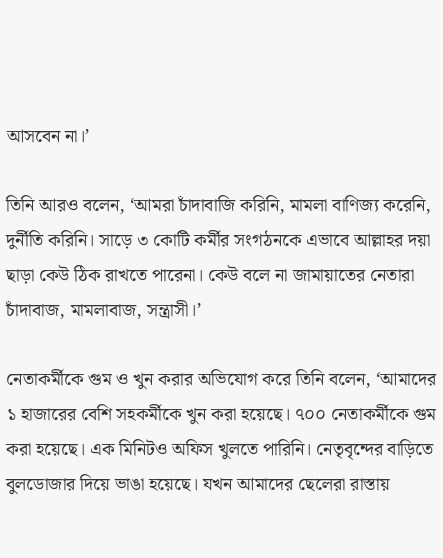আসবেন না।’

তিনি আরও বলেন, ‘আমরা চাঁদাবাজি করিনি, মামলা বাণিজ্য করেনি, দুর্নীতি করিনি। সাড়ে ৩ কোটি কর্মীর সংগঠনকে এভাবে আল্লাহর দয়া ছাড়া কেউ ঠিক রাখতে পারেনা। কেউ বলে না জামায়াতের নেতারা চাঁদাবাজ, মামলাবাজ, সন্ত্রাসী।’

নেতাকর্মীকে গুম ও খুন করার অভিযোগ করে তিনি বলেন, ‘আমাদের ১ হাজারের বেশি সহকর্মীকে খুন করা হয়েছে। ৭০০ নেতাকর্মীকে গুম করা হয়েছে। এক মিনিটও অফিস খুলতে পারিনি। নেতৃবৃন্দের বাড়িতে বুলডোজার দিয়ে ভাঙা হয়েছে। যখন আমাদের ছেলেরা রাস্তায়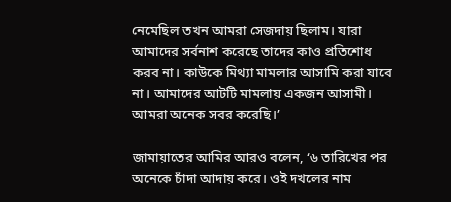নেমেছিল তখন আমরা সেজদায় ছিলাম। যারা আমাদের সর্বনাশ করেছে তাদের কাও প্রতিশোধ করব না। কাউকে মিথ্যা মামলার আসামি করা যাবে না। আমাদের আটটি মামলায় একজন আসামী। আমরা অনেক সবর করেছি।’

জামায়াতের আমির আরও বলেন, ‘৬ তারিখের পর অনেকে চাঁদা আদায় করে। ওই দখলের নাম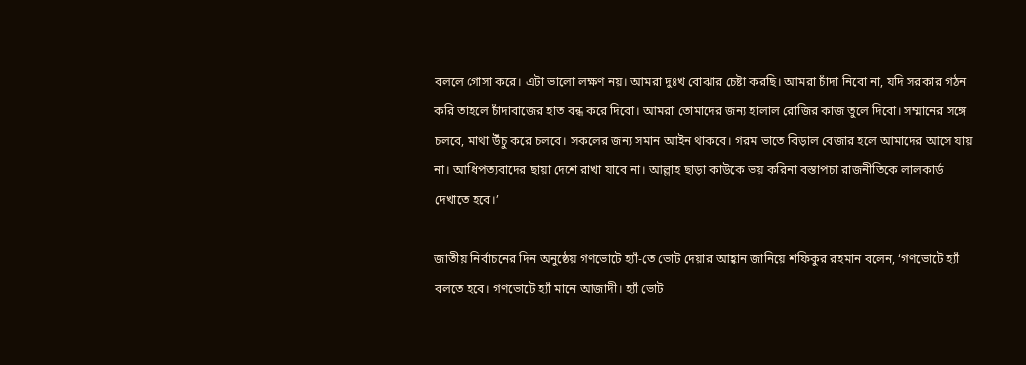বললে গোসা করে। এটা ভালো লক্ষণ নয়। আমরা দুঃখ বোঝার চেষ্টা করছি। আমরা চাঁদা নিবো না, যদি সরকার গঠন করি তাহলে চাঁদাবাজের হাত বন্ধ করে দিবো। আমরা তোমাদের জন্য হালাল রোজির কাজ তুলে দিবো। সম্মানের সঙ্গে চলবে, মাথা উঁচু করে চলবে। সকলের জন্য সমান আইন থাকবে। গরম ভাতে বিড়াল বেজার হলে আমাদের আসে যায় না। আধিপত্যবাদের ছায়া দেশে রাখা যাবে না। আল্লাহ ছাড়া কাউকে ভয় করিনা বস্তাপচা রাজনীতিকে লালকার্ড দেখাতে হবে।’

জাতীয় নির্বাচনের দিন অনুষ্ঠেয় গণভোটে হ্যাঁ-তে ভোট দেয়ার আহ্বান জানিয়ে শফিকুর রহমান বলেন, ‘গণভোটে হ্যাঁ বলতে হবে। গণভোটে হ্যাঁ মানে আজাদী। হ্যাঁ ভোট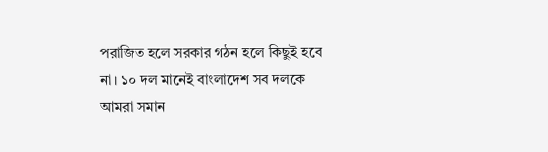পরাজিত হলে সরকার গঠন হলে কিছুই হবে না। ১০ দল মানেই বাংলাদেশ সব দলকে আমরা সমান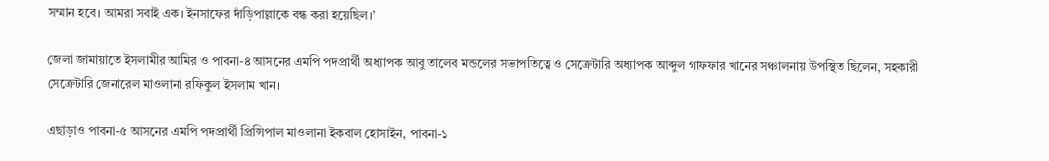সম্মান হবে। আমরা সবাই এক। ইনসাফের দাঁড়িপাল্লাকে বন্ধ করা হয়েছিল।’

জেলা জামায়াতে ইসলামীর আমির ও পাবনা-৪ আসনের এমপি পদপ্রার্থী অধ্যাপক আবু তালেব মন্ডলের সভাপতিত্বে ও সেক্রেটারি অধ্যাপক আব্দুল গাফফার খানের সঞ্চালনায় উপস্থিত ছিলেন, সহকারী সেক্রেটারি জেনারেল মাওলানা রফিকুল ইসলাম খান।

এছাড়াও পাবনা-৫ আসনের এমপি পদপ্রার্থী প্রিন্সিপাল মাওলানা ইকবাল হোসাইন, পাবনা-১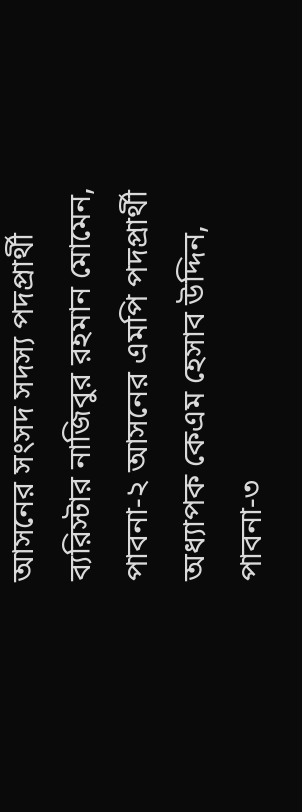আসনের সংসদ সদস্য পদপ্রার্থী ব্যরিস্টার নাজিবুর রহমান মোমেন, পাবনা-২ আসনের এমপি পদপ্রার্থী অধ্যাপক কেএম হেসাব উদ্দিন, পাবনা-৩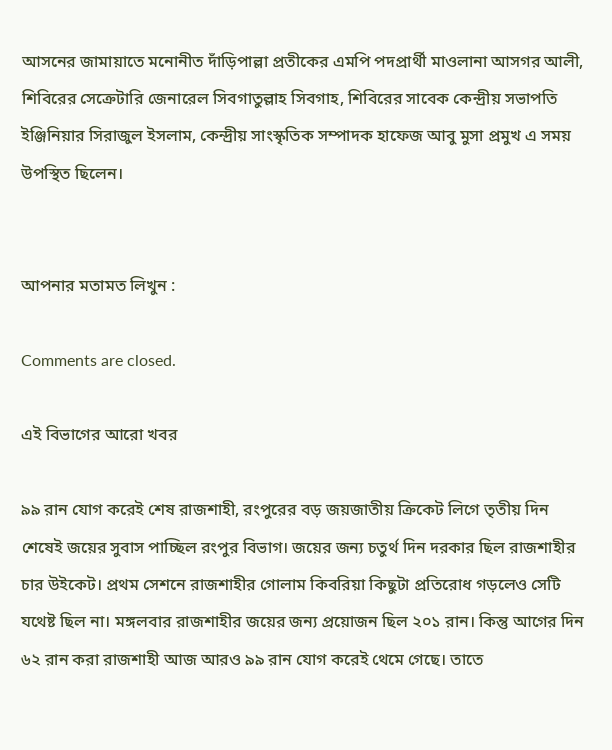আসনের জামায়াতে মনোনীত দাঁড়িপাল্লা প্রতীকের এমপি পদপ্রার্থী মাওলানা আসগর আলী, শিবিরের সেক্রেটারি জেনারেল সিবগাতুল্লাহ সিবগাহ, শিবিরের সাবেক কেন্দ্রীয় সভাপতি ইঞ্জিনিয়ার সিরাজুল ইসলাম, কেন্দ্রীয় সাংস্কৃতিক সম্পাদক হাফেজ আবু মুসা প্রমুখ এ সময় উপস্থিত ছিলেন।


আপনার মতামত লিখুন :

Comments are closed.

এই বিভাগের আরো খবর

৯৯ রান যোগ করেই শেষ রাজশাহী, রংপুরের বড় জয়জাতীয় ক্রিকেট লিগে তৃতীয় দিন শেষেই জয়ের সুবাস পাচ্ছিল রংপুর বিভাগ। জয়ের জন্য চতুর্থ দিন দরকার ছিল রাজশাহীর চার উইকেট। প্রথম সেশনে রাজশাহীর গোলাম কিবরিয়া কিছুটা প্রতিরোধ গড়লেও সেটি যথেষ্ট ছিল না। মঙ্গলবার রাজশাহীর জয়ের জন্য প্রয়োজন ছিল ২০১ রান। কিন্তু আগের দিন ৬২ রান করা রাজশাহী আজ আরও ৯৯ রান যোগ করেই থেমে গেছে। তাতে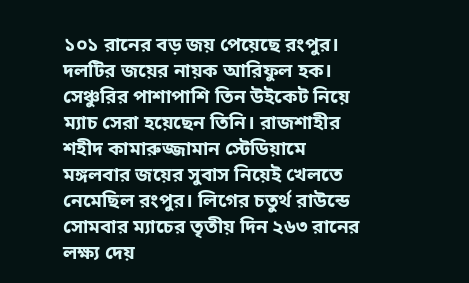১০১ রানের বড় জয় পেয়েছে রংপুর। দলটির জয়ের নায়ক আরিফুল হক। সেঞ্চুরির পাশাপাশি তিন উইকেট নিয়ে ম্যাচ সেরা হয়েছেন তিনি। রাজশাহীর শহীদ কামারুজ্জামান স্টেডিয়ামে মঙ্গলবার জয়ের সুবাস নিয়েই খেলতে নেমেছিল রংপুর। লিগের চতুর্থ রাউন্ডে সোমবার ম্যাচের তৃতীয় দিন ২৬৩ রানের লক্ষ্য দেয়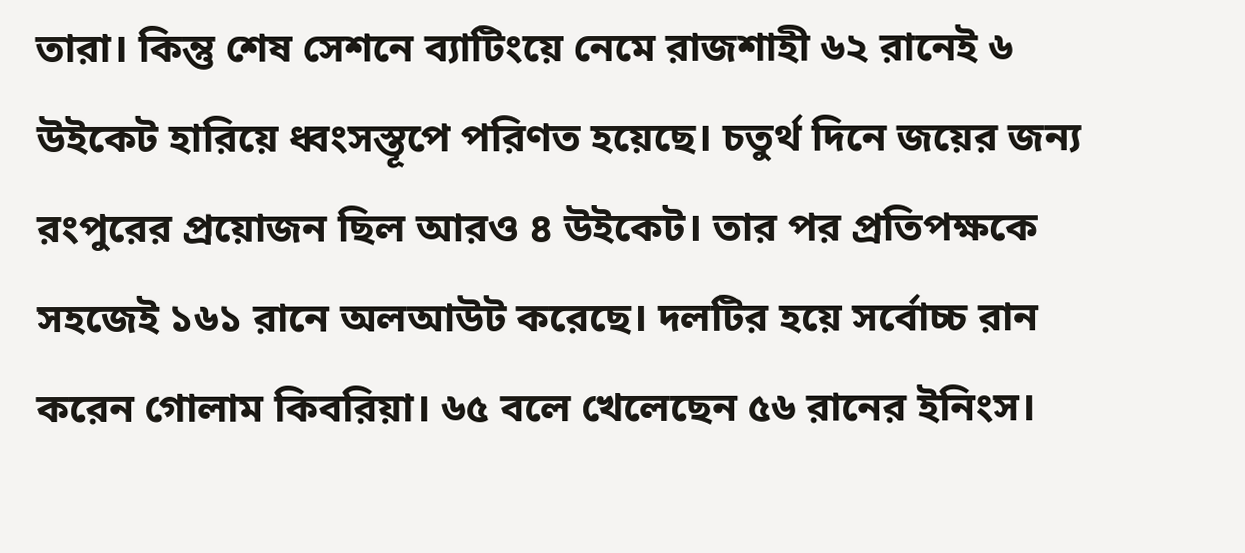তারা। কিন্তু শেষ সেশনে ব্যাটিংয়ে নেমে রাজশাহী ৬২ রানেই ৬ উইকেট হারিয়ে ধ্বংসস্তূপে পরিণত হয়েছে। চতুর্থ দিনে জয়ের জন্য রংপুরের প্রয়োজন ছিল আরও ৪ উইকেট। তার পর প্রতিপক্ষকে সহজেই ১৬১ রানে অলআউট করেছে। দলটির হয়ে সর্বোচ্চ রান করেন গোলাম কিবরিয়া। ৬৫ বলে খেলেছেন ৫৬ রানের ইনিংস।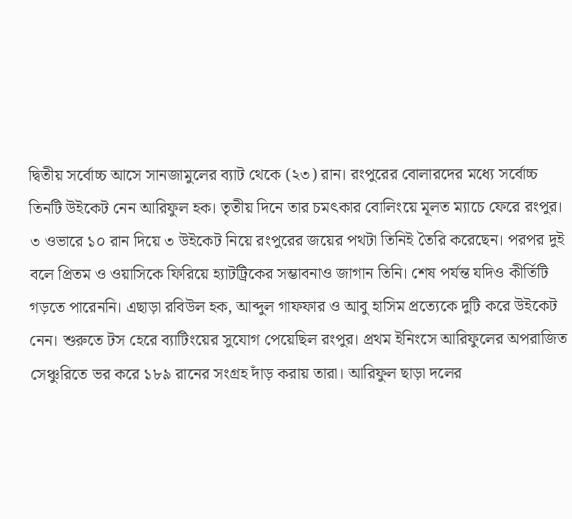দ্বিতীয় সর্বোচ্চ আসে সানজামুলের ব্যাট থেকে (২৩) রান। রংপুরের বোলারদের মধ্যে সর্বোচ্চ তিনটি উইকেট নেন আরিফুল হক। তৃতীয় দিনে তার চমৎকার বোলিংয়ে মূলত ম্যাচে ফেরে রংপুর। ৩ ওভারে ১০ রান দিয়ে ৩ উইকেট নিয়ে রংপুরের জয়ের পথটা তিনিই তৈরি করেছেন। পরপর দুই বলে প্রিতম ও ওয়াসিকে ফিরিয়ে হ্যাটট্রিকের সম্ভাবনাও জাগান তিনি। শেষ পর্যন্ত যদিও কীর্তিটি গড়তে পারেননি। এছাড়া রবিউল হক, আব্দুল গাফফার ও আবু হাসিম প্রত্যেকে দুটি করে উইকেট নেন। শুরুতে টস হেরে ব্যাটিংয়ের সুযোগ পেয়েছিল রংপুর। প্রথম ইনিংসে আরিফুলের অপরাজিত সেঞ্চুরিতে ভর করে ১৮৯ রানের সংগ্রহ দাঁড় করায় তারা। আরিফুল ছাড়া দলের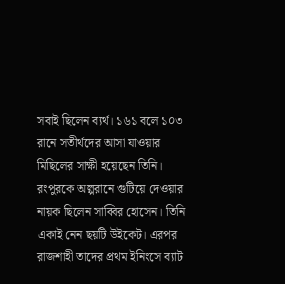সবাই ছিলেন ব্যর্থ। ১৬১ বলে ১০৩ রানে সতীর্থদের আসা যাওয়ার মিছিলের সাক্ষী হয়েছেন তিনি। রংপুরকে অল্পরানে গুটিয়ে দেওয়ার নায়ক ছিলেন সাব্বির হোসেন। তিনি একাই নেন ছয়টি উইকেট। এরপর রাজশাহী তাদের প্রথম ইনিংসে ব্যাট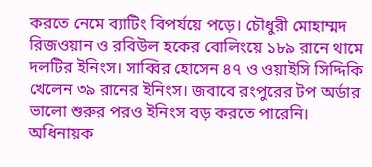করতে নেমে ব্যাটিং বিপর্যয়ে পড়ে। চৌধুরী মোহাম্মদ রিজওয়ান ও রবিউল হকের বোলিংয়ে ১৮৯ রানে থামে দলটির ইনিংস। সাব্বির হোসেন ৪৭ ও ওয়াইসি সিদ্দিকি খেলেন ৩৯ রানের ইনিংস। জবাবে রংপুরের টপ অর্ডার ভালো শুরুর পরও ইনিংস বড় করতে পারেনি। অধিনায়ক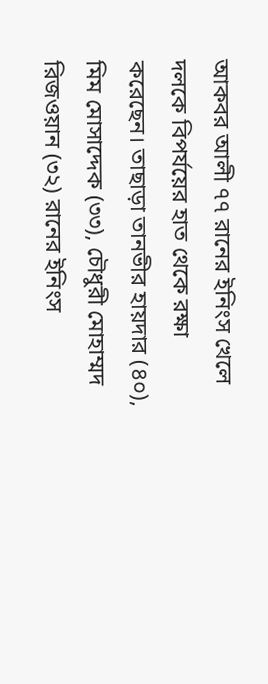আকবর আলী ৭৭ রানের ইনিংস খেলে দলকে বিপর্যয়ের হাত থেকে রক্ষা করেছেন। তাছাড়া তানভীর হায়দার (৪০), মিম মোসাদ্দেক (৩৩), চৌধুরী মোহাম্মদ রিজওয়ান (৩২) রানের ইনিংস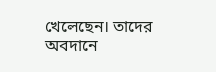খেলেছেন। তাদের অবদানে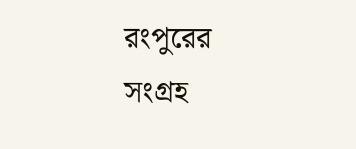রংপুরের সংগ্রহ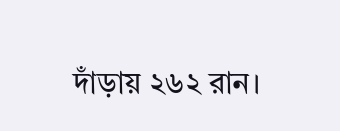দাঁড়ায় ২৬২ রান।